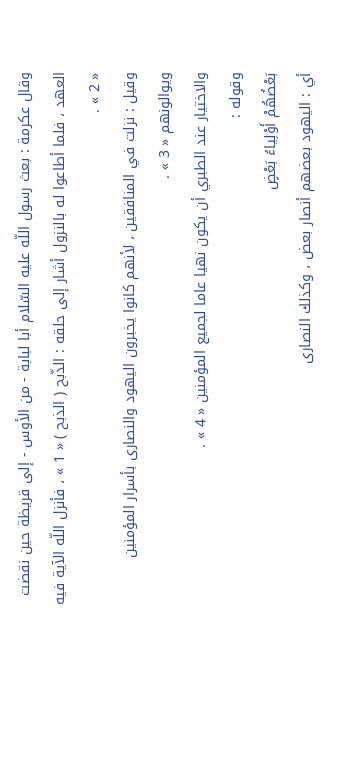وقال عكرمة : بعث رسول اللّه عليه السّلام أبا لبابة - من الأوس - إلى قريظة حين نقضت العهد ، فلما أطاعوا له بالنزول أشار إلى حلقه : الذّبح ( الذبح ) « 1 » ، فأنزل اللّه الآية فيه « 2 » .
وقيل : نزلت في المنافقين ، لأنهم كانوا يخبرون اليهود والنصارى بأسرار المؤمنين ويوالونهم « 3 » .
والاختيار عند الطبري أن يكون نهيا عاما لجميع المؤمنين « 4 » .
وقوله :
بَعْضُهُمْ أَوْلِياءُ بَعْضٍ
أي : اليهود بعضهم أنصار بعض ، وكذلك النصارى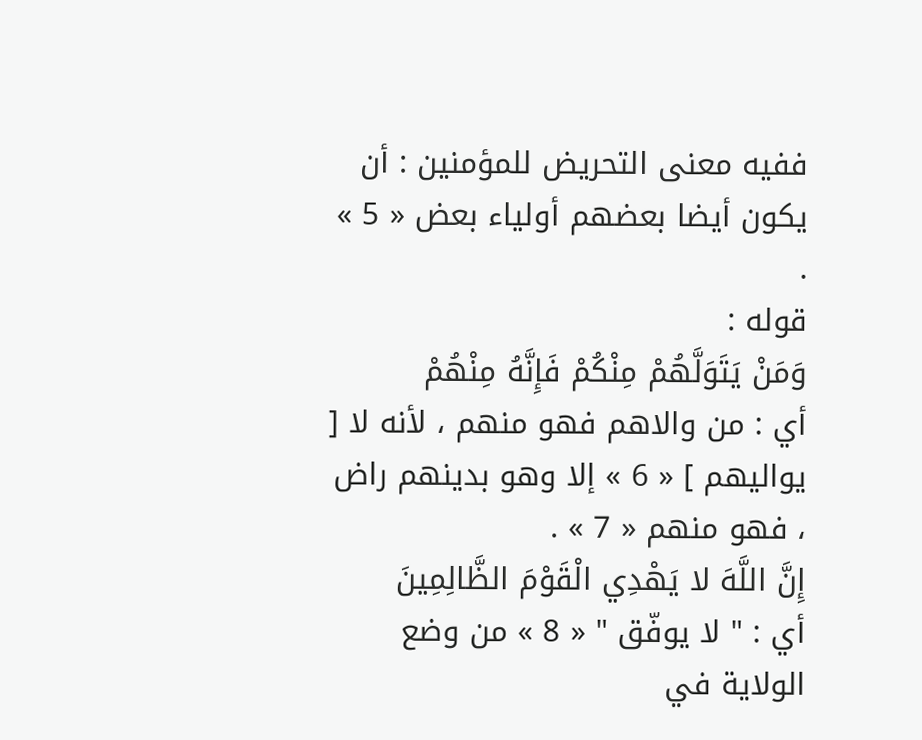ففيه معنى التحريض للمؤمنين : أن يكون أيضا بعضهم أولياء بعض « 5 » .
قوله :
وَمَنْ يَتَوَلَّهُمْ مِنْكُمْ فَإِنَّهُ مِنْهُمْ
أي : من والاهم فهو منهم ، لأنه لا [ يواليهم ] « 6 » إلا وهو بدينهم راض ، فهو منهم « 7 » .
إِنَّ اللَّهَ لا يَهْدِي الْقَوْمَ الظَّالِمِينَ
أي : " لا يوفّق " « 8 » من وضع الولاية في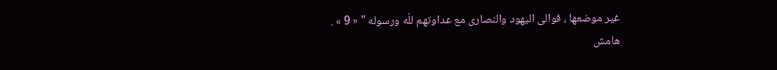غير موضعها ، فوالى اليهود والنصارى مع عداوتهم للّه ورسوله " « 9 » .
هامش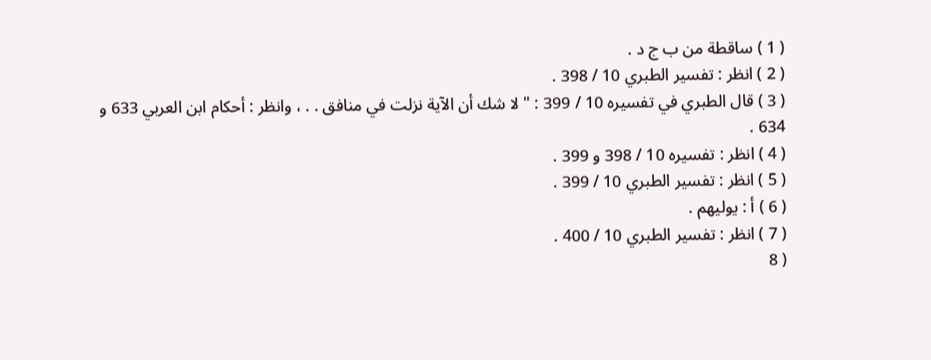( 1 ) ساقطة من ب ج د .
( 2 ) انظر : تفسير الطبري 10 / 398 .
( 3 ) قال الطبري في تفسيره 10 / 399 : " لا شك أن الآية نزلت في منافق . . ، وانظر : أحكام ابن العربي 633 و 634 .
( 4 ) انظر : تفسيره 10 / 398 و 399 .
( 5 ) انظر : تفسير الطبري 10 / 399 .
( 6 ) أ : يوليهم .
( 7 ) انظر : تفسير الطبري 10 / 400 .
( 8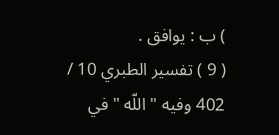) ب : يوافق .
( 9 ) تفسير الطبري 10 / 402 وفيه " اللّه " في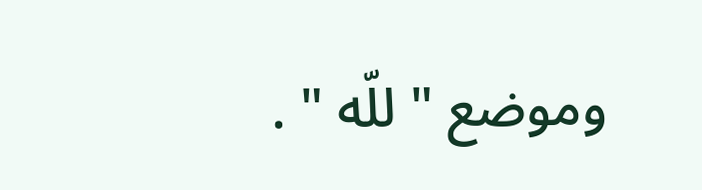وموضع " للّه " .